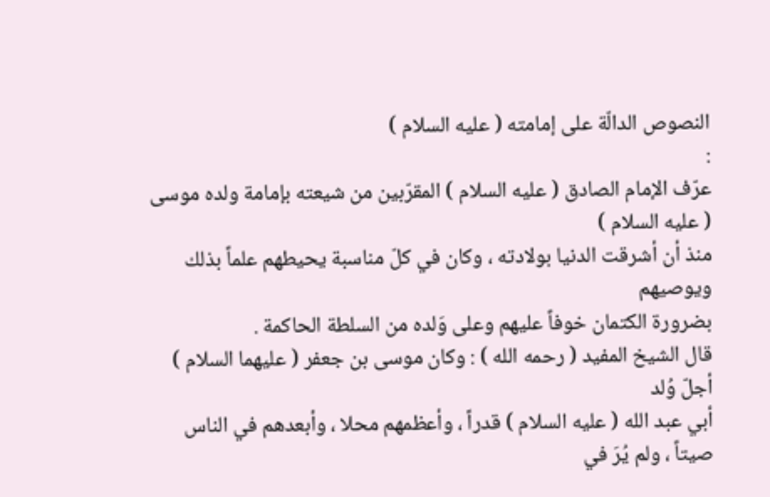النصوص الدالّة على إمامته ( عليه السلام )
:
عرّف الإمام الصادق ( عليه السلام ) المقرّبين من شيعته بإمامة ولده موسى ( عليه السلام )
منذ أن أشرقت الدنيا بولادته ، وكان في كلّ مناسبة يحيطهم علماً بذلك ويوصيهم
بضرورة الكتمان خوفاً عليهم وعلى وَلده من السلطة الحاكمة .
قال الشيخ المفيد ( رحمه الله ) : وكان موسى بن جعفر ( عليهما السلام ) أجلّ وُلد
أبي عبد الله ( عليه السلام ) قدراً ، وأعظمهم محلا ، وأبعدهم في الناس صيتاً ، ولم يُرَ في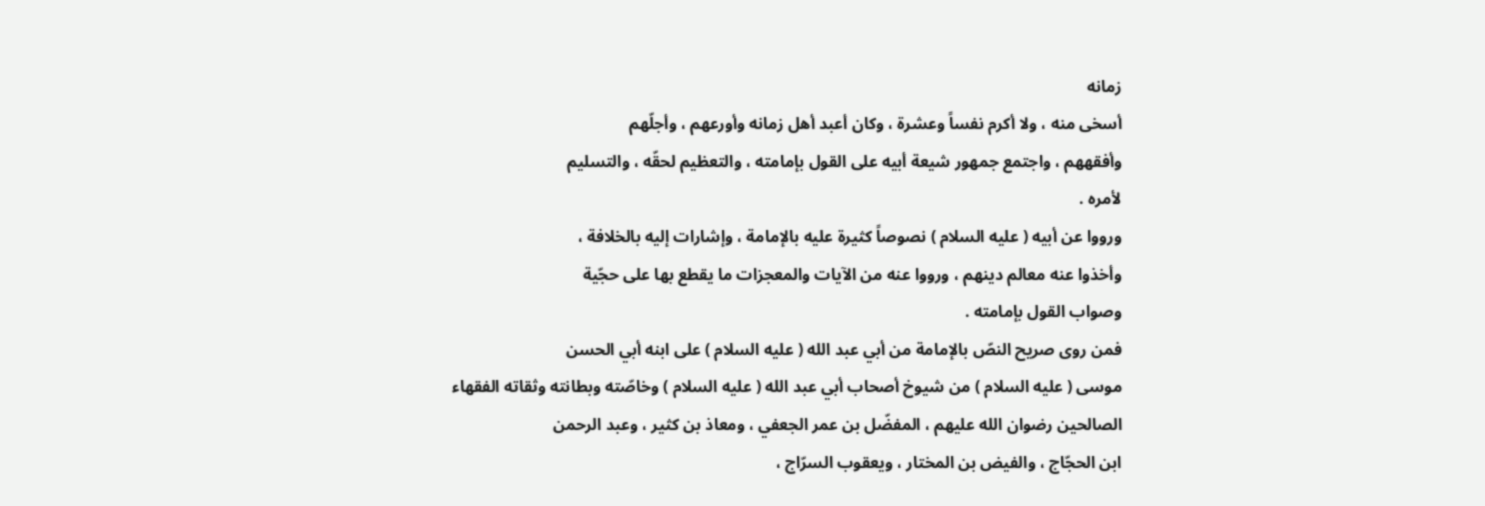زمانه
أسخى منه ، ولا أكرم نفساً وعشرة ، وكان أعبد أهل زمانه وأورعهم ، وأجلّهم
وأفقههم ، واجتمع جمهور شيعة أبيه على القول بإمامته ، والتعظيم لحقّه ، والتسليم
لأمره .
ورووا عن أبيه ( عليه السلام ) نصوصاً كثيرة عليه بالإمامة ، وإشارات إليه بالخلافة ،
وأخذوا عنه معالم دينهم ، ورووا عنه من الآيات والمعجزات ما يقطع بها على حجّية
وصواب القول بإمامته .
فمن روى صريح النصّ بالإمامة من أبي عبد الله ( عليه السلام ) على ابنه أبي الحسن
موسى ( عليه السلام ) من شيوخ أصحاب أبي عبد الله ( عليه السلام ) وخاصّته وبطانته وثقاته الفقهاء
الصالحين رضوان الله عليهم ، المفضّل بن عمر الجعفي ، ومعاذ بن كثير ، وعبد الرحمن
ابن الحجّاج ، والفيض بن المختار ، ويعقوب السرّاج ،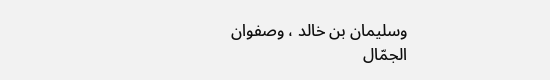وسليمان بن خالد ، وصفوان
الجمّال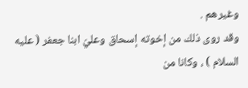وغيرهم .
وقد روى ذلك من إخوته إسحاق وعليّ ابنا جعفر ( عليه السلام ) ، وكانا من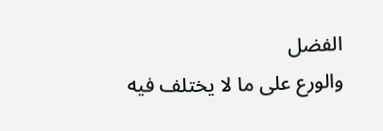الفضل
والورع على ما لا يختلف فيه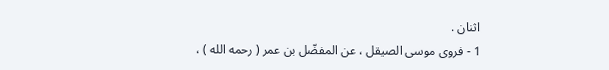اثنان .
1 - فروى موسى الصيقل ، عن المفضّل بن عمر ( رحمه الله ) ،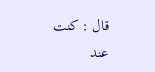قال : كنت عند